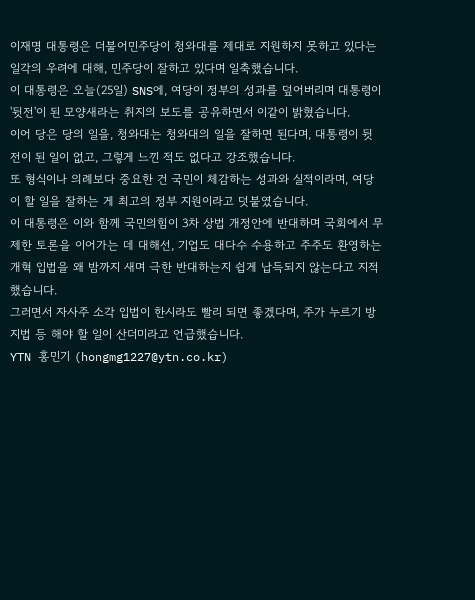이재명 대통령은 더불어민주당이 청와대를 제대로 지원하지 못하고 있다는 일각의 우려에 대해, 민주당이 잘하고 있다며 일축했습니다.
이 대통령은 오늘(25일) SNS에, 여당이 정부의 성과를 덮어버리며 대통령이 '뒷전'이 된 모양새라는 취지의 보도를 공유하면서 이같이 밝혔습니다.
이어 당은 당의 일을, 청와대는 청와대의 일을 잘하면 된다며, 대통령이 뒷전이 된 일이 없고, 그렇게 느낀 적도 없다고 강조했습니다.
또 형식이나 의례보다 중요한 건 국민이 체감하는 성과와 실적이라며, 여당이 할 일을 잘하는 게 최고의 정부 지원이라고 덧붙였습니다.
이 대통령은 이와 함께 국민의힘이 3차 상법 개정안에 반대하며 국회에서 무제한 토론을 이어가는 데 대해선, 기업도 대다수 수용하고 주주도 환영하는 개혁 입법을 왜 밤까지 새며 극한 반대하는지 쉽게 납득되지 않는다고 지적했습니다.
그러면서 자사주 소각 입법이 한시라도 빨리 되면 좋겠다며, 주가 누르기 방지법 등 해야 할 일이 산더미라고 언급했습니다.
YTN 홍민기 (hongmg1227@ytn.co.kr)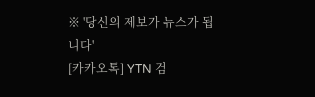※ '당신의 제보가 뉴스가 됩니다'
[카카오톡] YTN 검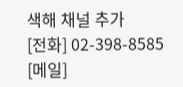색해 채널 추가
[전화] 02-398-8585
[메일]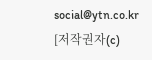social@ytn.co.kr
[저작권자(c)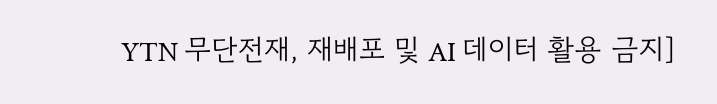YTN 무단전재, 재배포 및 AI 데이터 활용 금지]